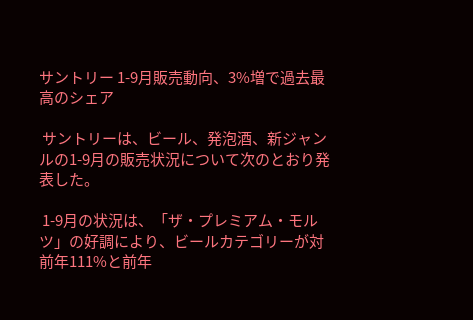サントリー 1-9月販売動向、3%増で過去最高のシェア

 サントリーは、ビール、発泡酒、新ジャンルの1-9月の販売状況について次のとおり発表した。

 1-9月の状況は、「ザ・プレミアム・モルツ」の好調により、ビールカテゴリーが対前年111%と前年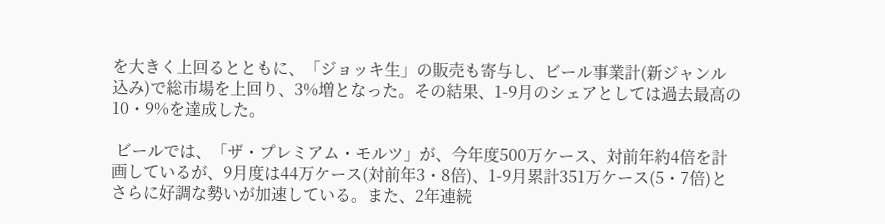を大きく上回るとともに、「ジョッキ生」の販売も寄与し、ビール事業計(新ジャンル込み)で総市場を上回り、3%増となった。その結果、1-9月のシェアとしては過去最高の10・9%を達成した。

 ビールでは、「ザ・プレミアム・モルツ」が、今年度500万ケース、対前年約4倍を計画しているが、9月度は44万ケース(対前年3・8倍)、1-9月累計351万ケース(5・7倍)とさらに好調な勢いが加速している。また、2年連続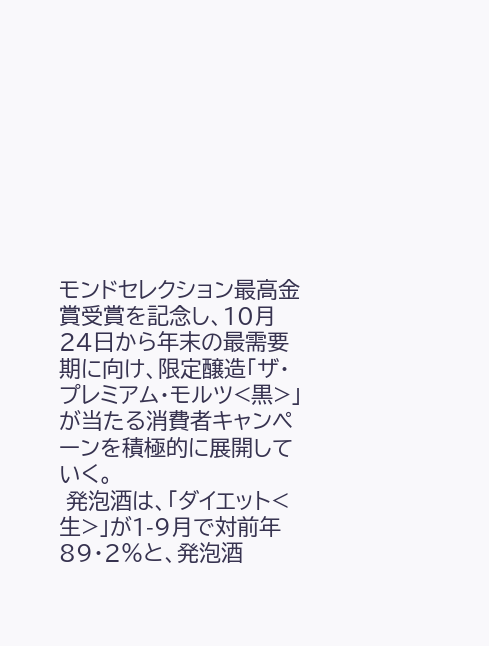モンドセレクション最高金賞受賞を記念し、10月24日から年末の最需要期に向け、限定醸造「ザ・プレミアム・モルツ<黒>」が当たる消費者キャンペーンを積極的に展開していく。
 発泡酒は、「ダイエット<生>」が1-9月で対前年89・2%と、発泡酒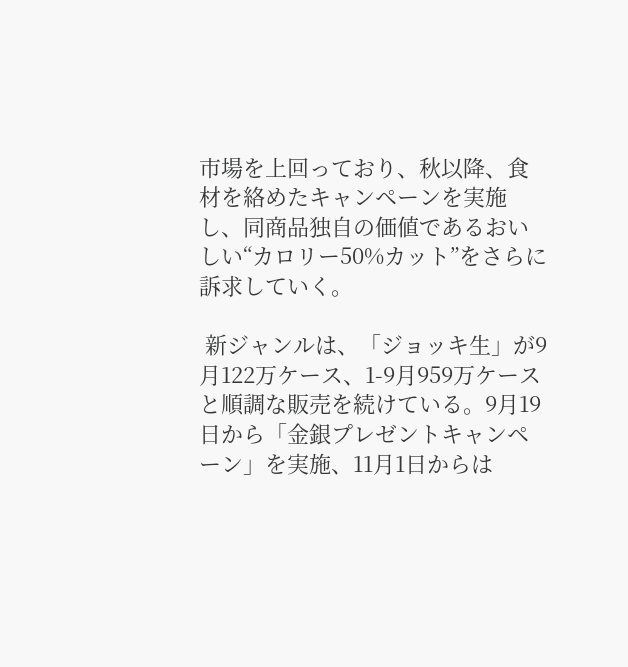市場を上回っており、秋以降、食材を絡めたキャンペーンを実施し、同商品独自の価値であるおいしい“カロリー50%カット”をさらに訴求していく。

 新ジャンルは、「ジョッキ生」が9月122万ケース、1-9月959万ケースと順調な販売を続けている。9月19日から「金銀プレゼントキャンペーン」を実施、11月1日からは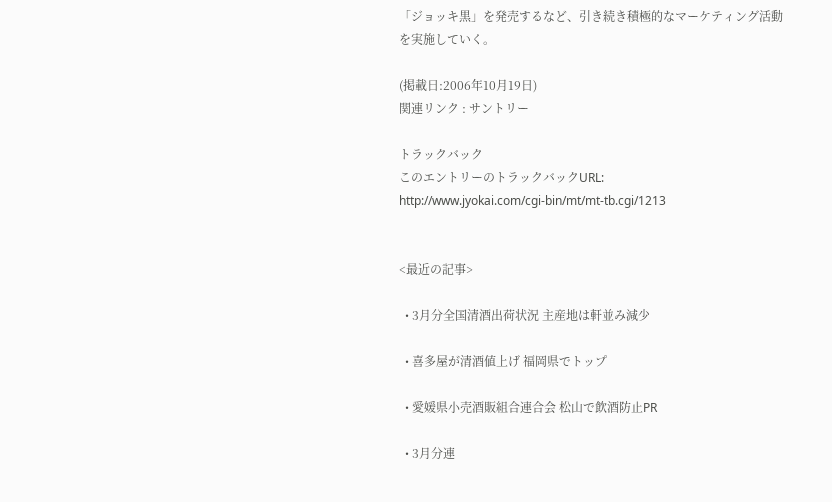「ジョッキ黒」を発売するなど、引き続き積極的なマーケティング活動を実施していく。

(掲載日:2006年10月19日)
関連リンク : サントリー

トラックバック
このエントリーのトラックバックURL:
http://www.jyokai.com/cgi-bin/mt/mt-tb.cgi/1213


<最近の記事>

  • 3月分全国清酒出荷状況 主産地は軒並み減少

  • 喜多屋が清酒値上げ 福岡県でトップ

  • 愛媛県小売酒販組合連合会 松山で飲酒防止PR

  • 3月分連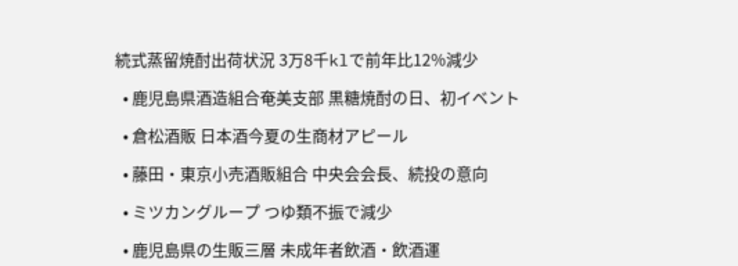続式蒸留焼酎出荷状況 3万8千klで前年比12%減少

  • 鹿児島県酒造組合奄美支部 黒糖焼酎の日、初イベント

  • 倉松酒販 日本酒今夏の生商材アピール

  • 藤田・東京小売酒販組合 中央会会長、続投の意向

  • ミツカングループ つゆ類不振で減少

  • 鹿児島県の生販三層 未成年者飲酒・飲酒運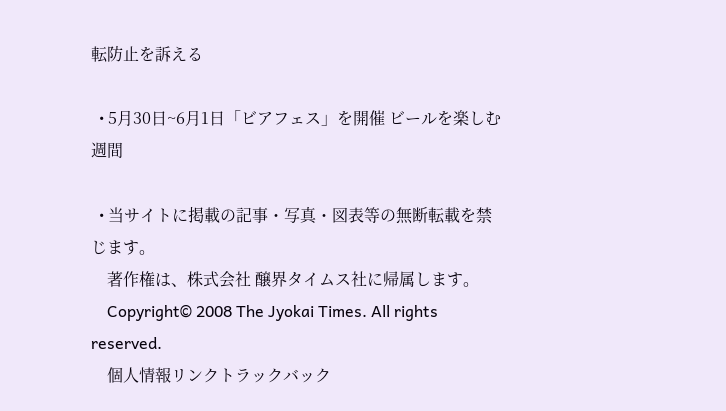転防止を訴える

  • 5月30日~6月1日「ビアフェス」を開催 ビールを楽しむ週間

  • 当サイトに掲載の記事・写真・図表等の無断転載を禁じます。
    著作権は、株式会社 醸界タイムス社に帰属します。
    Copyright© 2008 The Jyokai Times. All rights reserved.
    個人情報リンクトラックバック